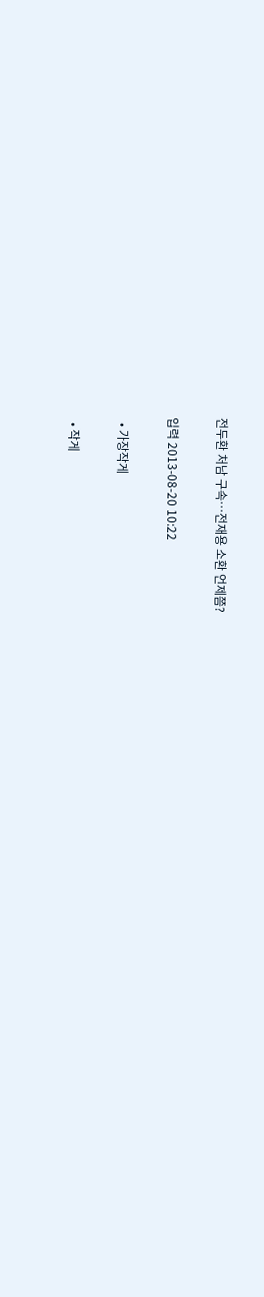전두환 처남 구속…전재용 소환 언제쯤?

입력 2013-08-20 10:22

  • 가장작게

  • 작게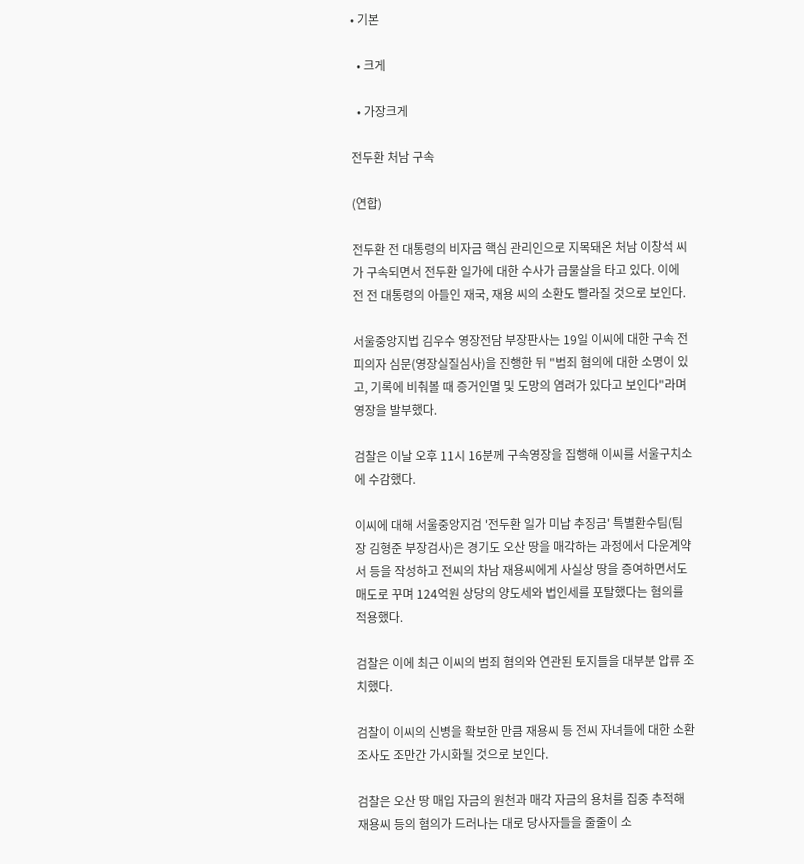• 기본

  • 크게

  • 가장크게

전두환 처남 구속

(연합)

전두환 전 대통령의 비자금 핵심 관리인으로 지목돼온 처남 이창석 씨가 구속되면서 전두환 일가에 대한 수사가 급물살을 타고 있다. 이에 전 전 대통령의 아들인 재국, 재용 씨의 소환도 빨라질 것으로 보인다.

서울중앙지법 김우수 영장전담 부장판사는 19일 이씨에 대한 구속 전 피의자 심문(영장실질심사)을 진행한 뒤 "범죄 혐의에 대한 소명이 있고, 기록에 비춰볼 때 증거인멸 및 도망의 염려가 있다고 보인다"라며 영장을 발부했다.

검찰은 이날 오후 11시 16분께 구속영장을 집행해 이씨를 서울구치소에 수감했다.

이씨에 대해 서울중앙지검 '전두환 일가 미납 추징금' 특별환수팀(팀장 김형준 부장검사)은 경기도 오산 땅을 매각하는 과정에서 다운계약서 등을 작성하고 전씨의 차남 재용씨에게 사실상 땅을 증여하면서도 매도로 꾸며 124억원 상당의 양도세와 법인세를 포탈했다는 혐의를 적용했다.

검찰은 이에 최근 이씨의 범죄 혐의와 연관된 토지들을 대부분 압류 조치했다.

검찰이 이씨의 신병을 확보한 만큼 재용씨 등 전씨 자녀들에 대한 소환 조사도 조만간 가시화될 것으로 보인다.

검찰은 오산 땅 매입 자금의 원천과 매각 자금의 용처를 집중 추적해 재용씨 등의 혐의가 드러나는 대로 당사자들을 줄줄이 소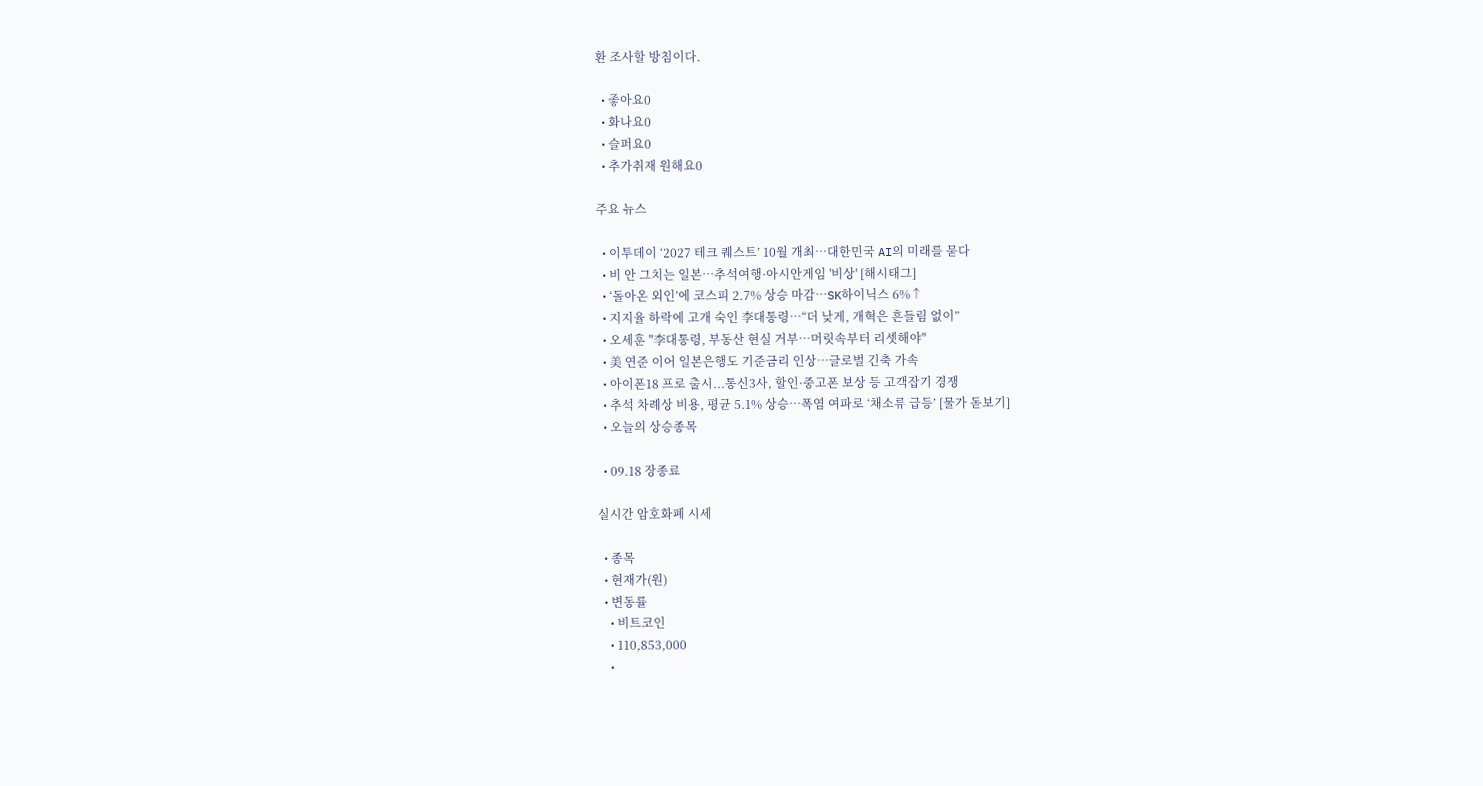환 조사할 방침이다.

  • 좋아요0
  • 화나요0
  • 슬퍼요0
  • 추가취재 원해요0

주요 뉴스

  • 이투데이 ‘2027 테크 퀘스트’ 10월 개최⋯대한민국 AI의 미래를 묻다
  • 비 안 그치는 일본…추석여행·아시안게임 '비상' [해시태그]
  • ‘돌아온 외인’에 코스피 2.7% 상승 마감⋯SK하이닉스 6%↑
  • 지지율 하락에 고개 숙인 李대통령⋯“더 낮게, 개혁은 흔들림 없이”
  • 오세훈 "李대통령, 부동산 현실 거부⋯머릿속부터 리셋해야"
  • 美 연준 이어 일본은행도 기준금리 인상⋯글로벌 긴축 가속
  • 아이폰18 프로 출시...통신3사, 할인·중고폰 보상 등 고객잡기 경쟁
  • 추석 차례상 비용, 평균 5.1% 상승…폭염 여파로 ‘채소류 급등’ [물가 돋보기]
  • 오늘의 상승종목

  • 09.18 장종료

실시간 암호화폐 시세

  • 종목
  • 현재가(원)
  • 변동률
    • 비트코인
    • 110,853,000
    •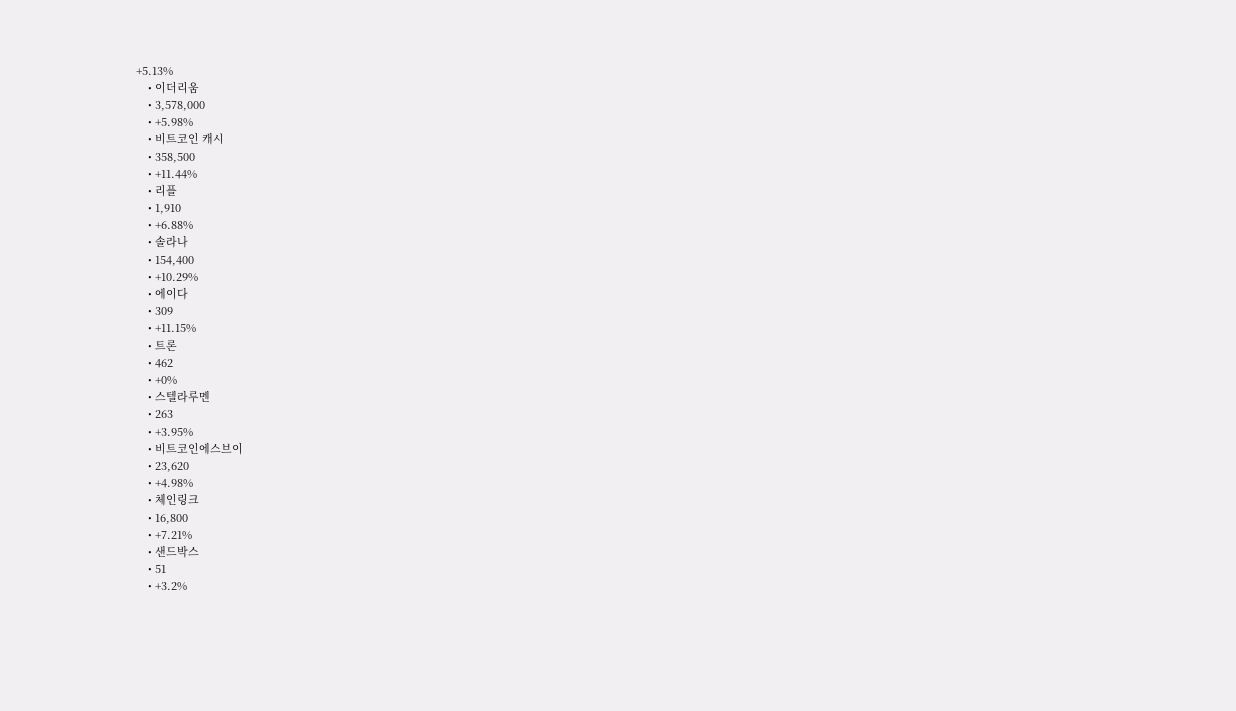+5.13%
    • 이더리움
    • 3,578,000
    • +5.98%
    • 비트코인 캐시
    • 358,500
    • +11.44%
    • 리플
    • 1,910
    • +6.88%
    • 솔라나
    • 154,400
    • +10.29%
    • 에이다
    • 309
    • +11.15%
    • 트론
    • 462
    • +0%
    • 스텔라루멘
    • 263
    • +3.95%
    • 비트코인에스브이
    • 23,620
    • +4.98%
    • 체인링크
    • 16,800
    • +7.21%
    • 샌드박스
    • 51
    • +3.2%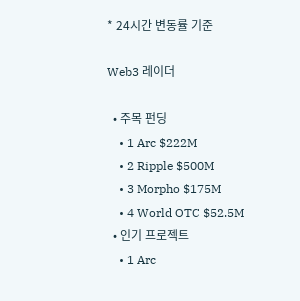* 24시간 변동률 기준

Web3 레이더

  • 주목 펀딩
    • 1 Arc $222M
    • 2 Ripple $500M
    • 3 Morpho $175M
    • 4 World OTC $52.5M
  • 인기 프로젝트
    • 1 Arc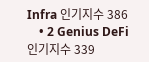Infra 인기지수 386
    • 2 Genius DeFi 인기지수 339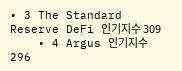• 3 The Standard Reserve DeFi 인기지수 309
    • 4 Argus 인기지수 296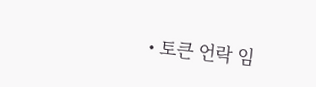• 토큰 언락 임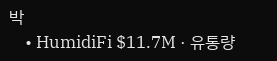박
    • HumidiFi $11.7M · 유통량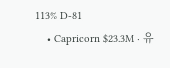113% D-81
    • Capricorn $23.3M · 유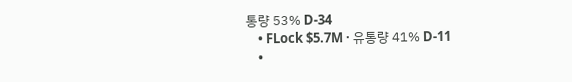통량 53% D-34
    • FLock $5.7M · 유통량 41% D-11
    •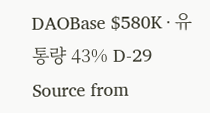DAOBase $580K · 유통량 43% D-29
Source from